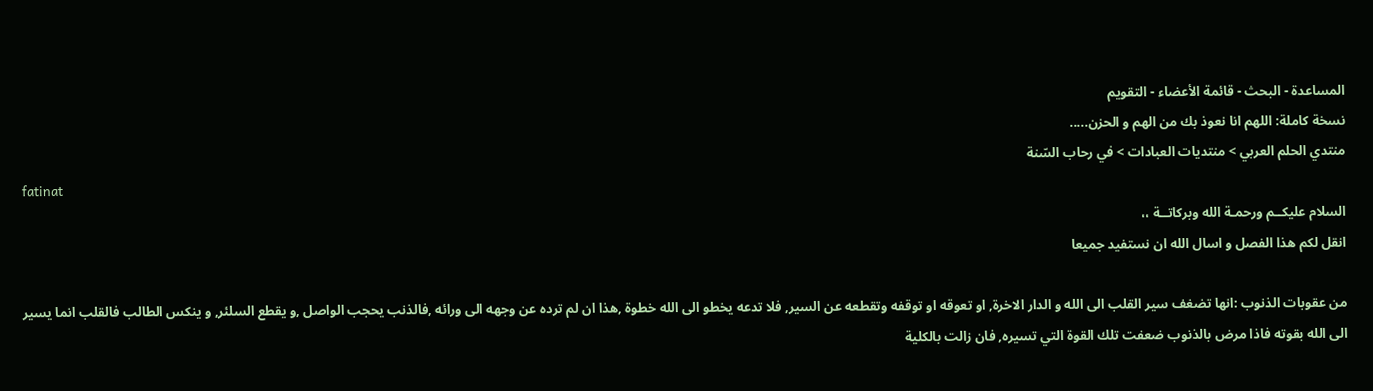المساعدة - البحث - قائمة الأعضاء - التقويم
نسخة كاملة: اللهم انا نعوذ بك من الهم و الحزن.....
منتدي الحلم العربي > منتديات العبادات > في رحاب السّنة
fatinat
السلام عليكــم ورحمـة الله وبركاتــة ،،
انقل لكم هذا الفصل و اسال الله ان نستفيد جميعا

من عقوبات الذنوب :انها تضغف سير القلب الى الله و الدار الاخرة, او تعوقه او توقفه وتقطعه عن السير, فلا تدعه يخطو الى الله خطوة ,هذا ان لم ترده عن وجهه الى ورائه ,فالذنب يحجب الواصل ,و يقطع السلئر, و ينكس الطالب فالقلب انما يسير الى الله بقوته فاذا مرض بالذنوب ضعفت تلك القوة التي تسيره, فان زالت بالكلية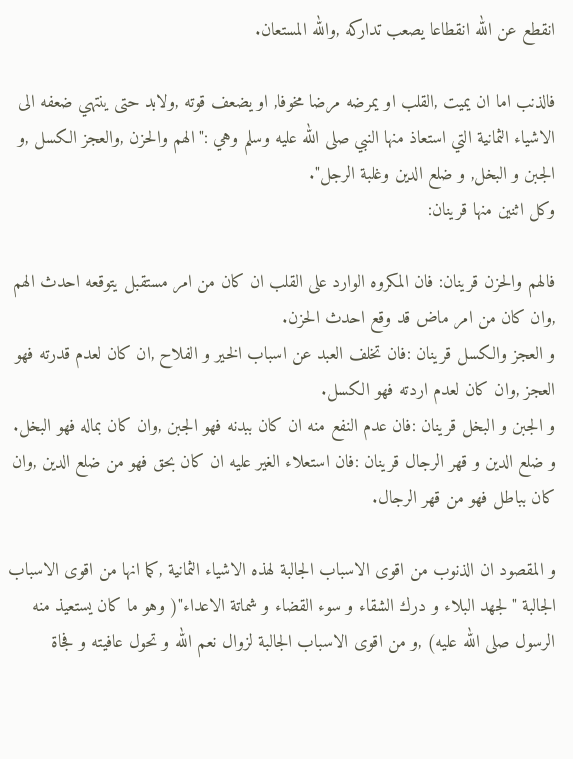انقطع عن الله انقطاعا يصعب تداركه ,والله المستعان.

فالذنب اما ان يميت ,القلب او يمرضه مرضا مخوفا, او يضعف قوته ,ولابد حتى ينتهي ضعفه الى الاشياء الثمانية التي استعاذ منها النبي صلى الله عليه وسلم وهي :"الهم والحزن ,والعجز الكسل ,و الجبن و البخل, و ضلع الدين وغلبة الرجل".
وكل اثنين منها قرينان:

فالهم والحزن قرينان: فان المكروه الوارد على القلب ان كان من امر مستقبل يتوقعه احدث الهم ,وان كان من امر ماض قد وقع احدث الحزن.
و العجز والكسل قرينان :فان تخلف العبد عن اسباب الخير و الفلاح ,ان كان لعدم قدرته فهو العجز ,وان كان لعدم اردته فهو الكسل.
و الجبن و البخل قرينان :فان عدم النفع منه ان كان ببدنه فهو الجبن ,وان كان بماله فهو البخل.
و ضلع الدين و قهر الرجال قرينان :فان استعلاء الغير عليه ان كان بحق فهو من ضلع الدين ,وان كان بباطل فهو من قهر الرجال.

و المقصود ان الذنوب من اقوى الاسباب الجالبة لهذه الاشياء الثمانية ,كما انها من اقوى الاسباب الجالبة "لجهد البلاء و درك الشقاء و سوء القضاء و شماتة الاعداء"( وهو ما كان يستعيذ منه الرسول صلى الله عليه) ,و من اقوى الاسباب الجالبة لزوال نعم الله و تحول عافيته و فجاة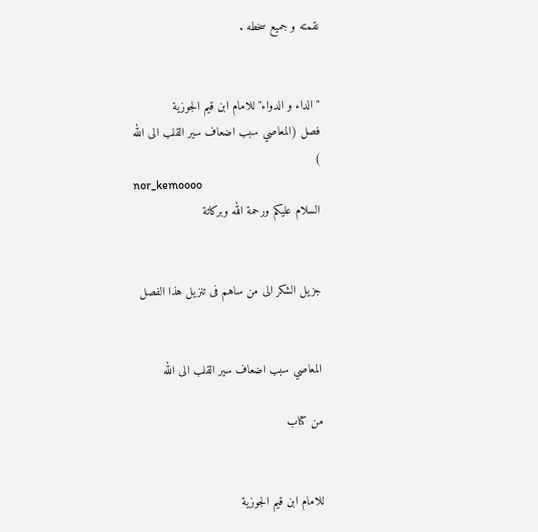نقمته و جميع سخطه .


"الداء و الدواء" للامام ابن قيم الجوزية
فصل (المعاصي سبب اضعاف سير القلب الى الله
)
nor_kemoooo
السلام عليكم ورحمة الله وبركاتة


جزيل الشكر الى من ساهم فى تنزيل هذا الفصل


المعاصي سبب اضعاف سير القلب الى الله

من كتاب


للامام ابن قيم الجوزية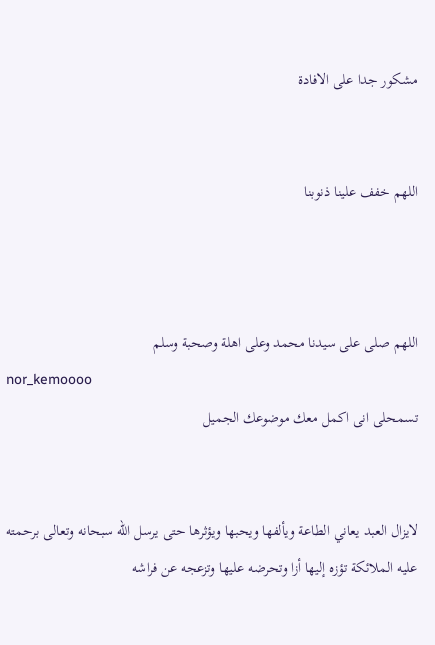مشكور جدا على الافادة


اللهم خفف علينا ذنوبنا



اللهم صلى على سيدنا محمد وعلى اهلة وصحبة وسلم
nor_kemoooo
تسمحلى انى اكمل معك موضوعك الجميل


لايزال العبد يعاني الطاعة ويألفها ويحبها ويؤثرها حتى يرسل الله سبحانه وتعالى برحمته عليه الملائكة تؤزه إليها أزا وتحرضه عليها وتزعجه عن فراشه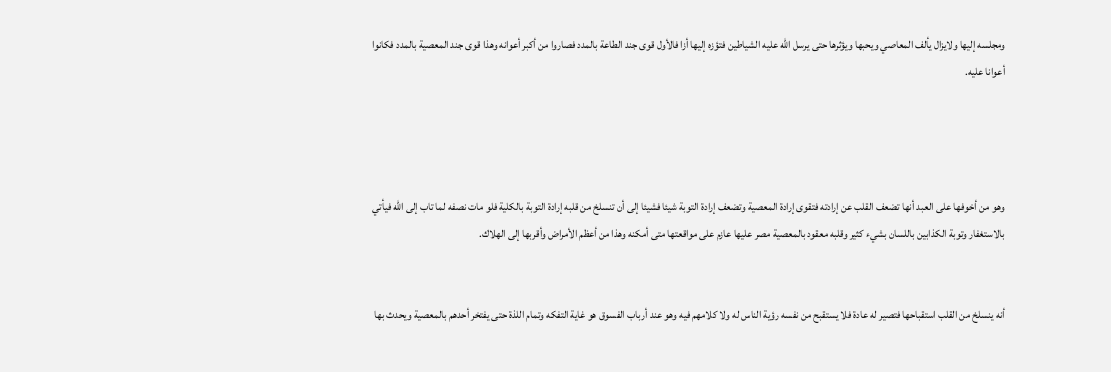ومجلسه إليها ولايزال يألف المعاصي ويحبها ويؤثرها حتى يرسل الله عليه الشياطين فتؤزه إليها أزا فالأول قوى جند الطاعة بالمدد فصاروا من أكبر أعوانه وهذا قوى جند المعصية بالمدد فكانوا أعوانا عليه.




وهو من أخوفها على العبد أنها تضعف القلب عن إرادته فتقوى إرادة المعصية وتضعف إرادة التوبة شيئا فشيئا إلى أن تنسلخ من قلبه إرادة التوبة بالكلية فلو مات نصفه لما تاب إلى الله فيأتي بالاستغفار وتوبة الكذابين باللسان بشيء كثير وقلبه معقود بالمعصية مصر عليها عازم على مواقعتها متى أمكنه وهذا من أعظم الأمراض وأقربها إلى الهلاك.


أنه ينسلخ من القلب استقباحها فتصير له عادة فلا يستقبح من نفسه رؤية الناس له ولا كلامهم فيه وهو عند أرباب الفسوق هو غاية التفكه وتمام اللذة حتى يفتخر أحدهم بالمعصية ويحدث بها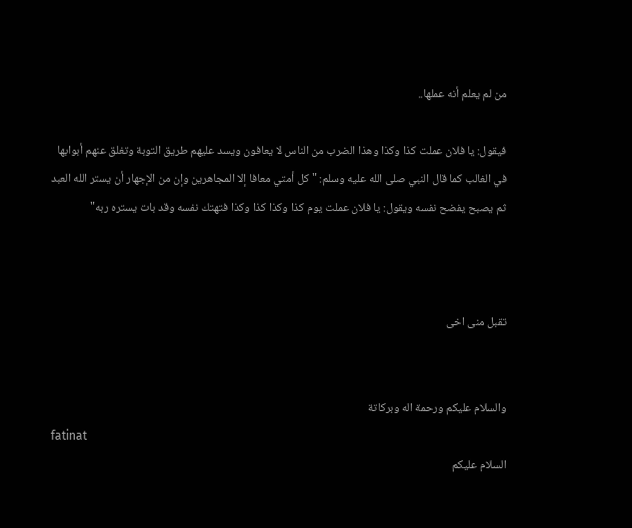من لم يعلم أنه عملها..

فيقول: يا فلان عملت كذا وكذا وهذا الضرب من الناس لا يعافون ويسد عليهم طريق التوبة وتغلق عنهم أبوابها في الغالب كما قال النبي صلى الله عليه وسلم: "كل أمتي معافا إلا المجاهرين وإن من الإجهار أن يستر الله العبد ثم يصبح يفضح نفسه ويقول: يا فلان عملت يوم كذا وكذا كذا وكذا فتهتك نفسه وقد بات يستره ربه"



تقبل منى اخى


والسلام عليكم ورحمة اله وبركاتة
fatinat
السلام عليكم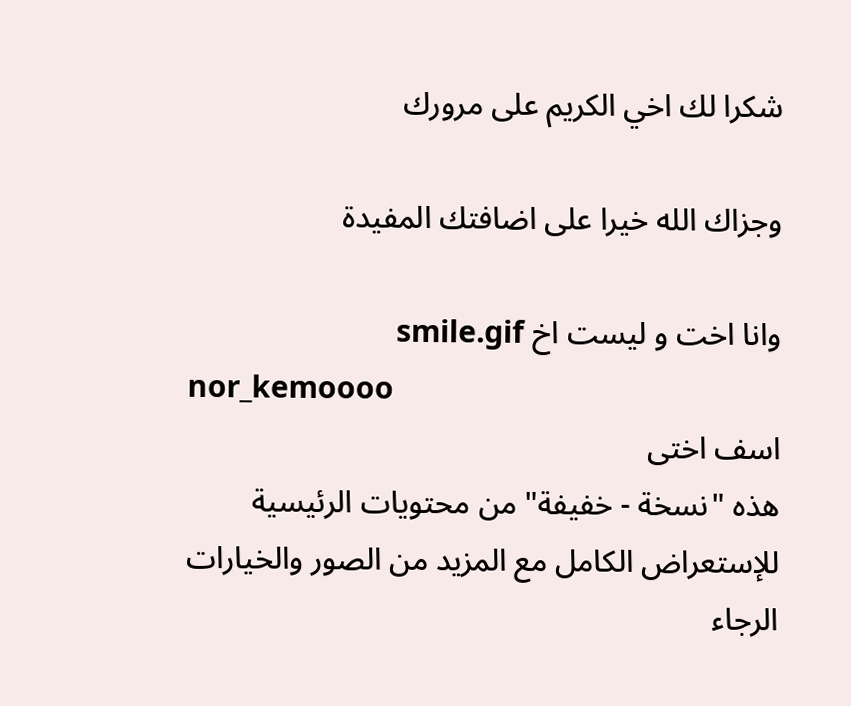شكرا لك اخي الكريم على مرورك

وجزاك الله خيرا على اضافتك المفيدة

وانا اخت و ليست اخ smile.gif
nor_kemoooo
اسف اختى
هذه "نسخة - خفيفة" من محتويات الرئيسية للإستعراض الكامل مع المزيد من الصور والخيارات الرجاء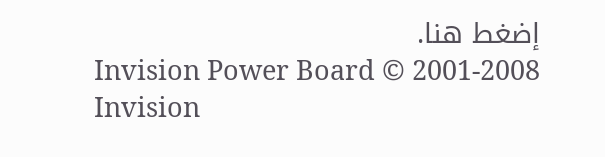إضغط هنا.
Invision Power Board © 2001-2008 Invision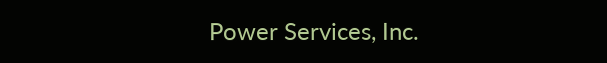Power Services, Inc.